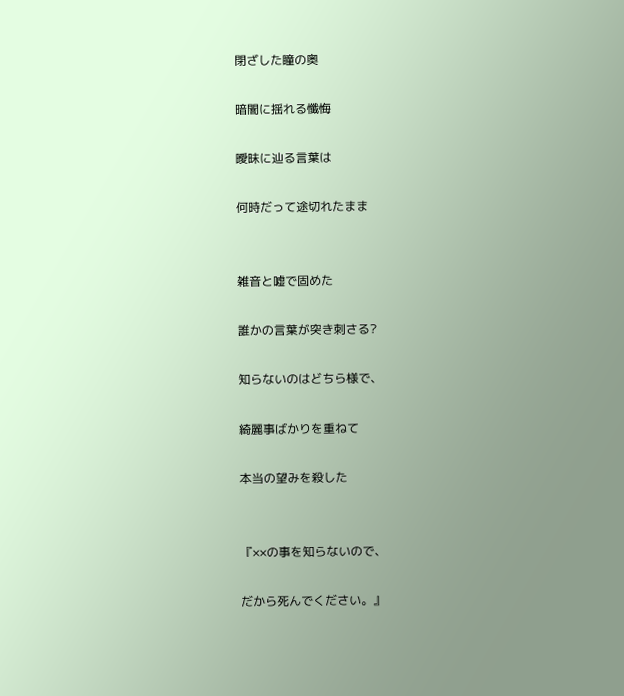閉ざした瞳の奥

暗闇に揺れる懺悔

曖昧に辿る言葉は

何時だって途切れたまま


雑音と嘘で固めた

誰かの言葉が突き刺さる?

知らないのはどちら様で、

綺麗事ばかりを重ねて

本当の望みを殺した


『××の事を知らないので、

だから死んでください。』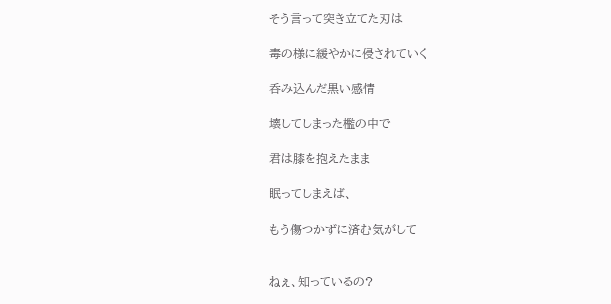そう言って突き立てた刃は

毒の様に緩やかに侵されていく

呑み込んだ黒い感情

壊してしまった檻の中で

君は膝を抱えたまま

眠ってしまえば、

もう傷つかずに済む気がして


ねぇ、知っているの?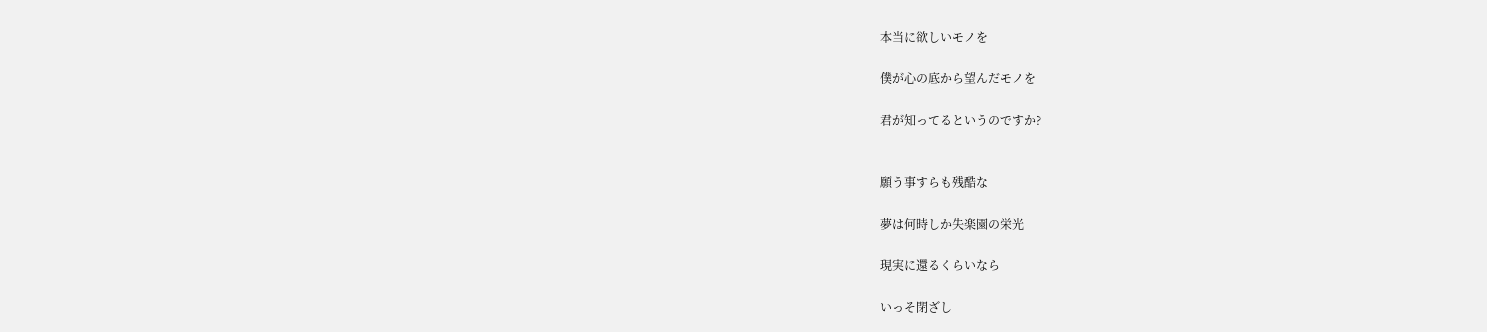本当に欲しいモノを

僕が心の底から望んだモノを

君が知ってるというのですか?


願う事すらも残酷な

夢は何時しか失楽園の栄光

現実に還るくらいなら

いっそ閉ざし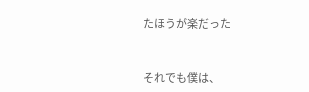たほうが楽だった


それでも僕は、